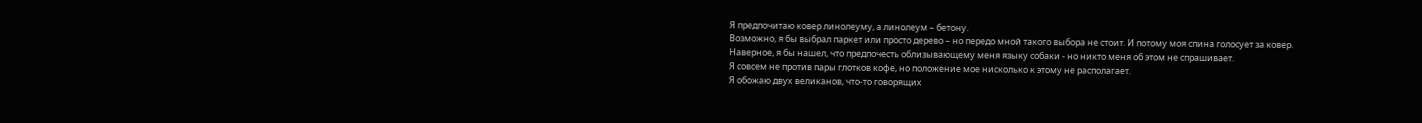Я предпочитаю ковер линолеуму, а линолеум – бетону.
Возможно, я бы выбрал паркет или просто дерево – но передо мной такого выбора не стоит. И потому моя спина голосует за ковер.
Наверное, я бы нашел, что предпочесть облизывающему меня языку собаки - но никто меня об этом не спрашивает.
Я совсем не против пары глотков кофе, но положение мое нисколько к этому не располагает.
Я обожаю двух великанов, что-то говорящих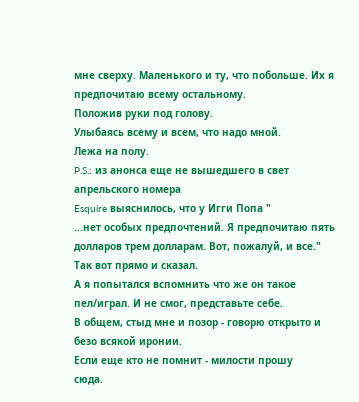мне сверху. Маленького и ту, что побольше. Их я предпочитаю всему остальному.
Положив руки под голову.
Улыбаясь всему и всем, что надо мной.
Лежа на полу.
P.S.: из анонса еще не вышедшего в свет апрельского номера
Esquire выяснилось, что у Игги Попа "
...нет особых предпочтений. Я предпочитаю пять долларов трем долларам. Вот, пожалуй, и все."
Так вот прямо и сказал.
А я попытался вспомнить что же он такое пел/играл. И не смог, представьте себе.
В общем, стыд мне и позор - говорю открыто и безо всякой иронии.
Если еще кто не помнит - милости прошу
сюда.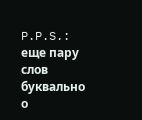P.P.S.: еще пару слов буквально о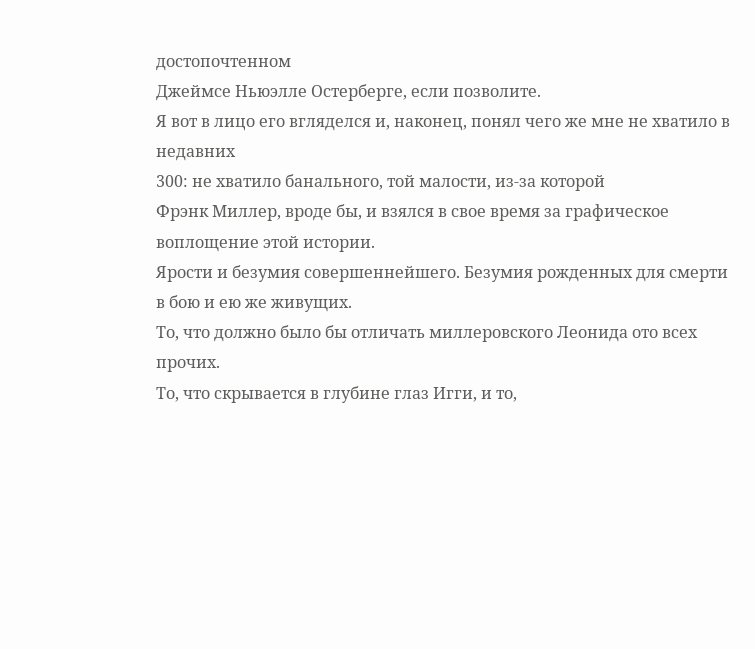достопочтенном
Джеймсе Ньюэлле Остерберге, если позволите.
Я вот в лицо его вгляделся и, наконец, понял чего же мне не хватило в недавних
300: не хватило банального, той малости, из-за которой
Фрэнк Миллер, вроде бы, и взялся в свое время за графическое воплощение этой истории.
Ярости и безумия совершеннейшего. Безумия рожденных для смерти в бою и ею же живущих.
То, что должно было бы отличать миллеровского Леонида ото всех прочих.
То, что скрывается в глубине глаз Игги, и то,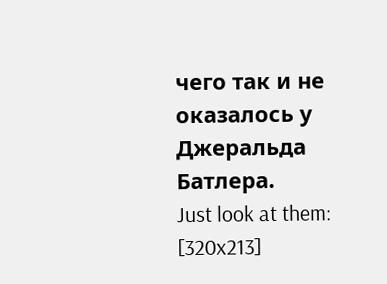чего так и не оказалось у
Джеральда Батлера.
Just look at them:
[320x213]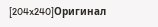[204x240]Оригинал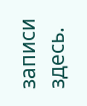записи
здесь.